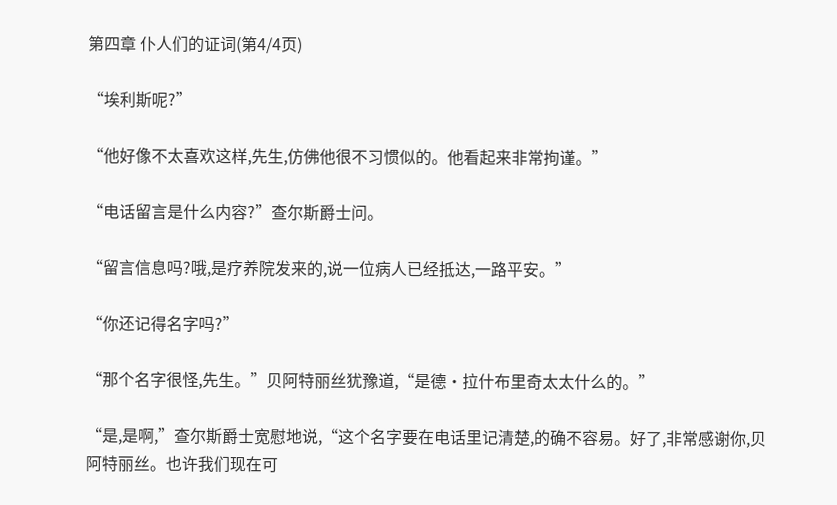第四章 仆人们的证词(第4/4页)

“埃利斯呢?”

“他好像不太喜欢这样,先生,仿佛他很不习惯似的。他看起来非常拘谨。”

“电话留言是什么内容?”查尔斯爵士问。

“留言信息吗?哦,是疗养院发来的,说一位病人已经抵达,一路平安。”

“你还记得名字吗?”

“那个名字很怪,先生。”贝阿特丽丝犹豫道,“是德·拉什布里奇太太什么的。”

“是,是啊,”查尔斯爵士宽慰地说,“这个名字要在电话里记清楚,的确不容易。好了,非常感谢你,贝阿特丽丝。也许我们现在可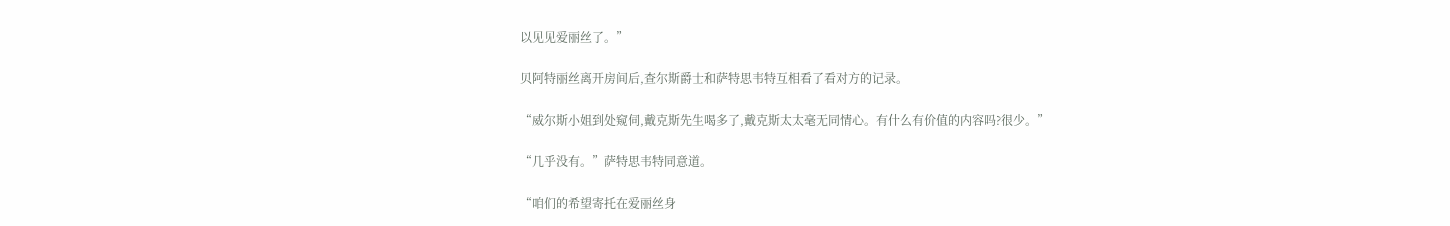以见见爱丽丝了。”

贝阿特丽丝离开房间后,查尔斯爵士和萨特思韦特互相看了看对方的记录。

“威尔斯小姐到处窥伺,戴克斯先生喝多了,戴克斯太太毫无同情心。有什么有价值的内容吗?很少。”

“几乎没有。”萨特思韦特同意道。

“咱们的希望寄托在爱丽丝身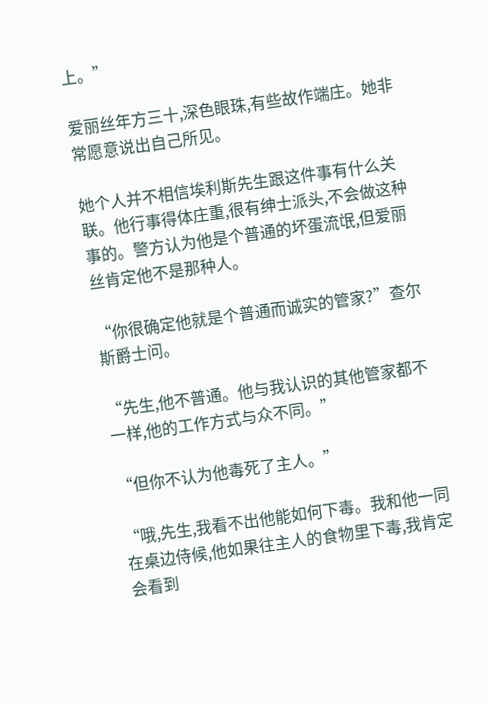上。”

爱丽丝年方三十,深色眼珠,有些故作端庄。她非常愿意说出自己所见。

她个人并不相信埃利斯先生跟这件事有什么关联。他行事得体庄重,很有绅士派头,不会做这种事的。警方认为他是个普通的坏蛋流氓,但爱丽丝肯定他不是那种人。

“你很确定他就是个普通而诚实的管家?”查尔斯爵士问。

“先生,他不普通。他与我认识的其他管家都不一样,他的工作方式与众不同。”

“但你不认为他毒死了主人。”

“哦,先生,我看不出他能如何下毒。我和他一同在桌边侍候,他如果往主人的食物里下毒,我肯定会看到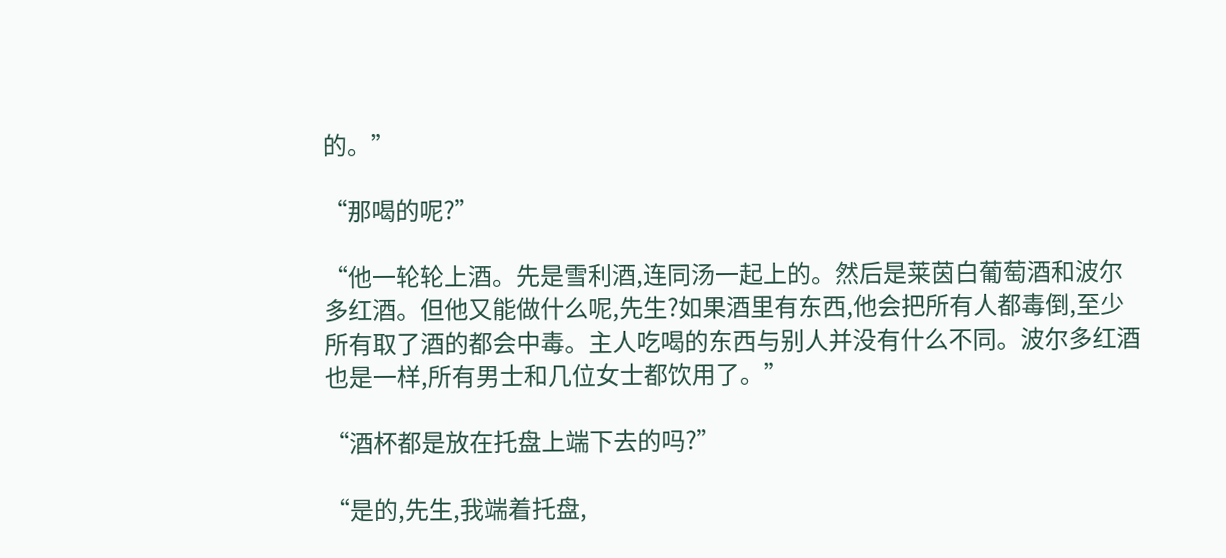的。”

“那喝的呢?”

“他一轮轮上酒。先是雪利酒,连同汤一起上的。然后是莱茵白葡萄酒和波尔多红酒。但他又能做什么呢,先生?如果酒里有东西,他会把所有人都毒倒,至少所有取了酒的都会中毒。主人吃喝的东西与别人并没有什么不同。波尔多红酒也是一样,所有男士和几位女士都饮用了。”

“酒杯都是放在托盘上端下去的吗?”

“是的,先生,我端着托盘,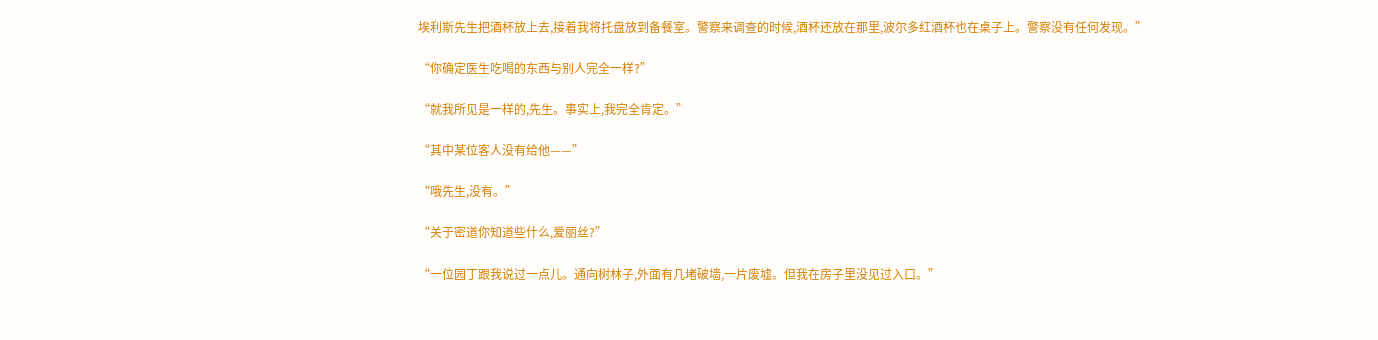埃利斯先生把酒杯放上去,接着我将托盘放到备餐室。警察来调查的时候,酒杯还放在那里,波尔多红酒杯也在桌子上。警察没有任何发现。”

“你确定医生吃喝的东西与别人完全一样?”

“就我所见是一样的,先生。事实上,我完全肯定。”

“其中某位客人没有给他——”

“哦先生,没有。”

“关于密道你知道些什么,爱丽丝?”

“一位园丁跟我说过一点儿。通向树林子,外面有几堵破墙,一片废墟。但我在房子里没见过入口。”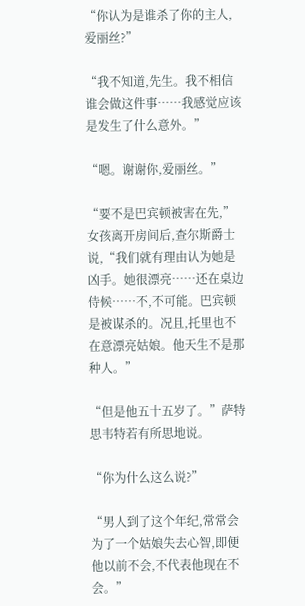“你认为是谁杀了你的主人,爱丽丝?”

“我不知道,先生。我不相信谁会做这件事……我感觉应该是发生了什么意外。”

“嗯。谢谢你,爱丽丝。”

“要不是巴宾顿被害在先,”女孩离开房间后,查尔斯爵士说,“我们就有理由认为她是凶手。她很漂亮……还在桌边侍候……不,不可能。巴宾顿是被谋杀的。况且,托里也不在意漂亮姑娘。他天生不是那种人。”

“但是他五十五岁了。”萨特思韦特若有所思地说。

“你为什么这么说?”

“男人到了这个年纪,常常会为了一个姑娘失去心智,即便他以前不会,不代表他现在不会。”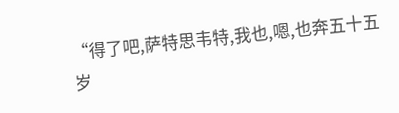“得了吧,萨特思韦特,我也,嗯,也奔五十五岁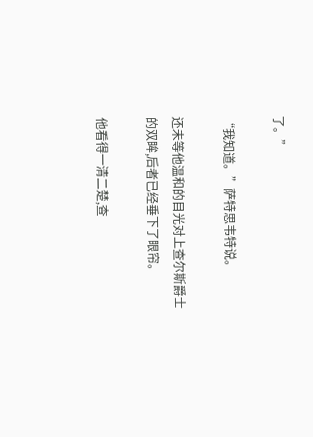了。”

“我知道。”萨特思韦特说。

还未等他温和的目光对上查尔斯爵士的双眸,后者已经垂下了眼帘。

他看得一清二楚,查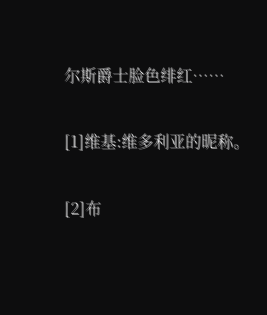尔斯爵士脸色绯红……

[1]维基:维多利亚的昵称。

[2]布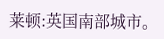莱顿:英国南部城市。